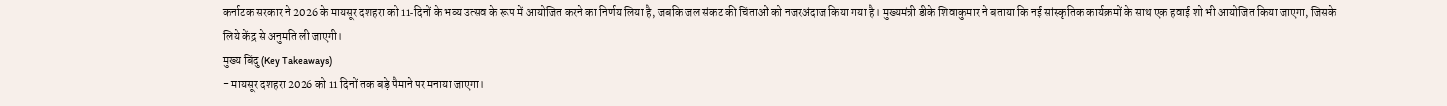कर्नाटक सरकार ने 2026 के मायसूर दशहरा को 11‑दिनों के भव्य उत्सव के रूप में आयोजित करने का निर्णय लिया है, जबकि जल संकट की चिंताओं को नजरअंदाज किया गया है। मुख्यमंत्री डीके शिवाकुमार ने बताया कि नई सांस्कृतिक कार्यक्रमों के साथ एक हवाई शो भी आयोजित किया जाएगा, जिसके लिये केंद्र से अनुमति ली जाएगी।
मुख्य बिंदु (Key Takeaways)
- मायसूर दशहरा 2026 को 11 दिनों तक बड़े पैमाने पर मनाया जाएगा।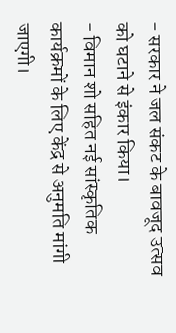- सरकार ने जल संकट के बावजूद उत्सव को घटाने से इंकार किया।
- विमान शो सहित नई सांस्कृतिक कार्यक्रमों के लिए केंद्र से अनुमति मांगी जाएगी।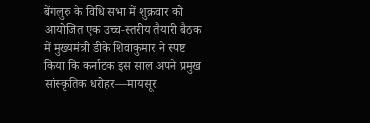बेंगलुरु के विधि सभा में शुक्रवार को आयोजित एक उच्च‑स्तरीय तैयारी बैठक में मुख्यमंत्री डीके शिवाकुमार ने स्पष्ट किया कि कर्नाटक इस साल अपने प्रमुख सांस्कृतिक धरोहर—मायसूर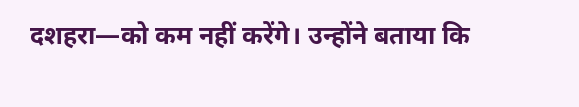दशहरा—को कम नहीं करेंगे। उन्होंने बताया कि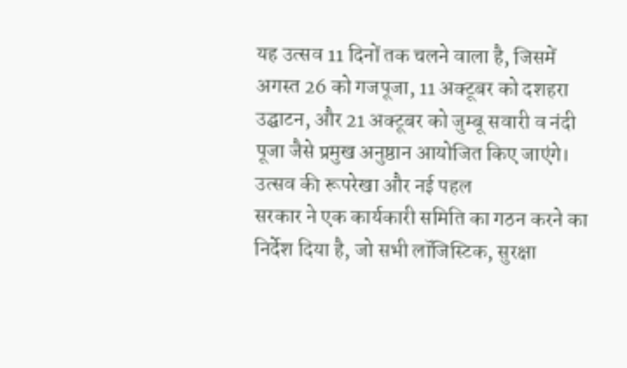यह उत्सव 11 दिनों तक चलने वाला है, जिसमें अगस्त 26 को गजपूजा, 11 अक्टूबर को दशहरा उद्घाटन, और 21 अक्टूबर को जुम्बू सवारी व नंदी पूजा जैसे प्रमुख अनुष्ठान आयोजित किए जाएंगे।
उत्सव की रूपरेखा और नई पहल
सरकार ने एक कार्यकारी समिति का गठन करने का निर्देश दिया है, जो सभी लॉजिस्टिक, सुरक्षा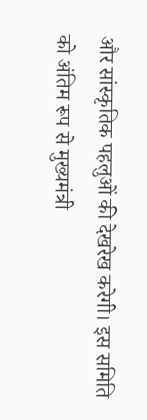और सांस्कृतिक पहलुओं की देखरेख करेगी। इस समिति को अंतिम रूप से मुख्यमंत्री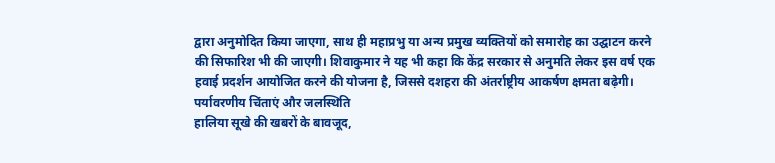द्वारा अनुमोदित किया जाएगा, साथ ही महाप्रभु या अन्य प्रमुख व्यक्तियों को समारोह का उद्घाटन करने की सिफारिश भी की जाएगी। शिवाकुमार ने यह भी कहा कि केंद्र सरकार से अनुमति लेकर इस वर्ष एक हवाई प्रदर्शन आयोजित करने की योजना है, जिससे दशहरा की अंतर्राष्ट्रीय आकर्षण क्षमता बढ़ेगी।
पर्यावरणीय चिंताएं और जलस्थिति
हालिया सूखे की खबरों के बावजूद,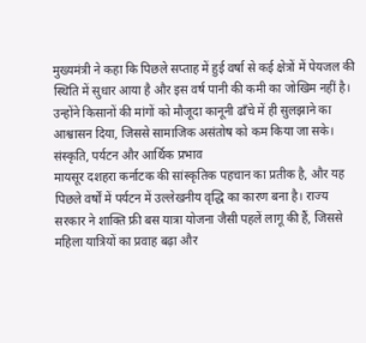मुख्यमंत्री ने कहा कि पिछले सप्ताह में हुई वर्षा से कई क्षेत्रों में पेयजल की स्थिति में सुधार आया है और इस वर्ष पानी की कमी का जोखिम नहीं है। उन्होंने किसानों की मांगों को मौजूदा कानूनी ढाँचे में ही सुलझाने का आश्वासन दिया, जिससे सामाजिक असंतोष को कम किया जा सके।
संस्कृति, पर्यटन और आर्थिक प्रभाव
मायसूर दशहरा कर्नाटक की सांस्कृतिक पहचान का प्रतीक है, और यह पिछले वर्षों में पर्यटन में उल्लेखनीय वृद्धि का कारण बना है। राज्य सरकार ने शाक्ति फ्री बस यात्रा योजना जैसी पहलें लागू की हैं, जिससे महिला यात्रियों का प्रवाह बढ़ा और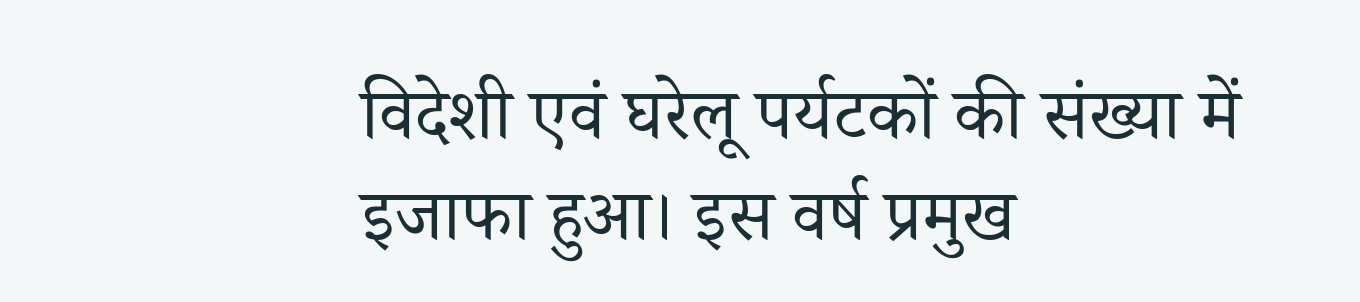विदेशी एवं घरेलू पर्यटकों की संख्या में इजाफा हुआ। इस वर्ष प्रमुख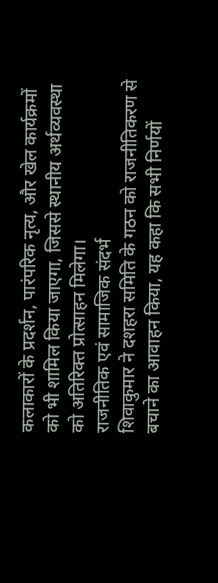कलाकारों के प्रदर्शन, पारंपरिक नृत्य, और खेल कार्यक्रमों को भी शामिल किया जाएगा, जिससे स्थानीय अर्थव्यवस्था को अतिरिक्त प्रोत्साहन मिलेगा।
राजनीतिक एवं सामाजिक संदर्भ
शिवाकुमार ने दशहरा समिति के गठन को राजनीतिकरण से बचाने का आवाहन किया, यह कहा कि सभी निर्णयों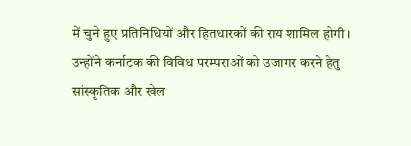में चुने हुए प्रतिनिधियों और हितधारकों की राय शामिल होगी। उन्होंने कर्नाटक की विविध परम्पराओं को उजागर करने हेतु सांस्कृतिक और खेल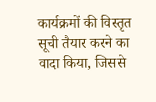कार्यक्रमों की विस्तृत सूची तैयार करने का वादा किया, जिससे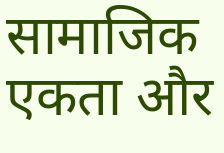सामाजिक एकता और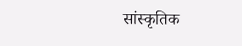सांस्कृतिक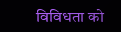विविधता को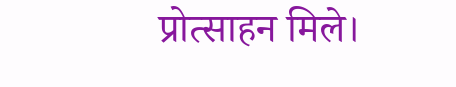प्रोत्साहन मिले।